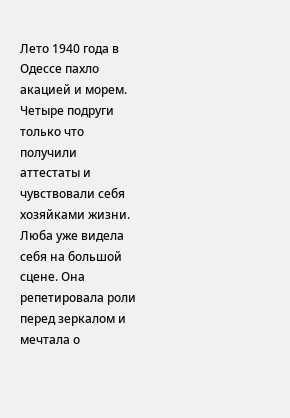Лето 1940 года в Одессе пахло акацией и морем. Четыре подруги только что получили аттестаты и чувствовали себя хозяйками жизни.
Люба уже видела себя на большой сцене. Она репетировала роли перед зеркалом и мечтала о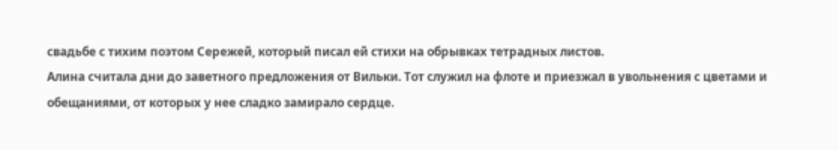свадьбе с тихим поэтом Сережей, который писал ей стихи на обрывках тетрадных листов.
Алина считала дни до заветного предложения от Вильки. Тот служил на флоте и приезжал в увольнения с цветами и обещаниями, от которых у нее сладко замирало сердце.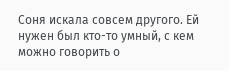Соня искала совсем другого. Ей нужен был кто-то умный, с кем можно говорить о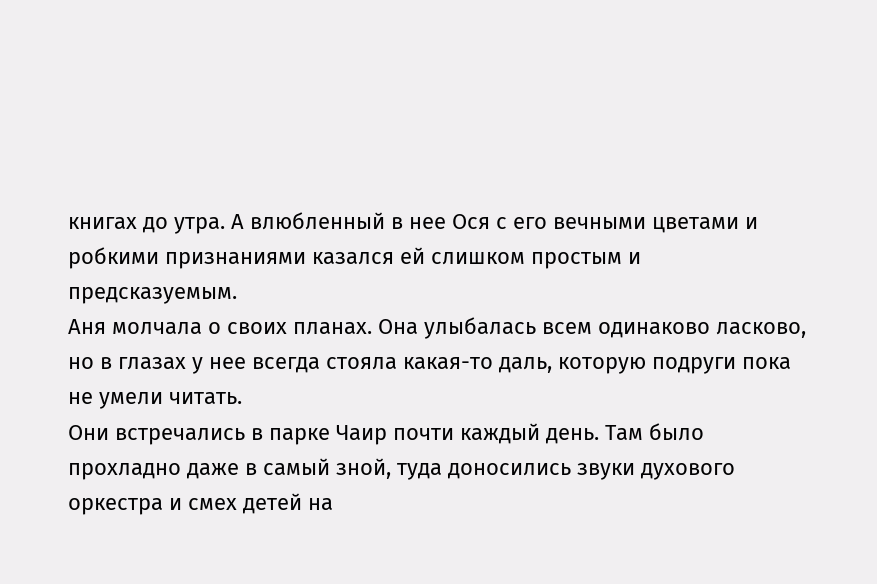книгах до утра. А влюбленный в нее Ося с его вечными цветами и робкими признаниями казался ей слишком простым и предсказуемым.
Аня молчала о своих планах. Она улыбалась всем одинаково ласково, но в глазах у нее всегда стояла какая-то даль, которую подруги пока не умели читать.
Они встречались в парке Чаир почти каждый день. Там было прохладно даже в самый зной, туда доносились звуки духового оркестра и смех детей на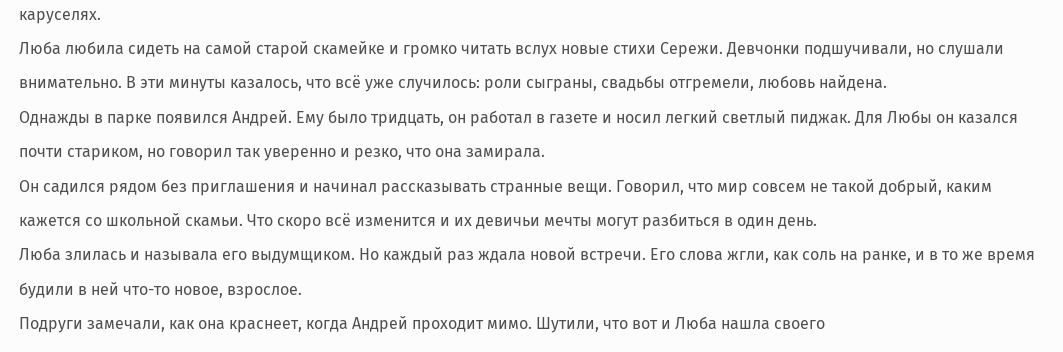каруселях.
Люба любила сидеть на самой старой скамейке и громко читать вслух новые стихи Сережи. Девчонки подшучивали, но слушали внимательно. В эти минуты казалось, что всё уже случилось: роли сыграны, свадьбы отгремели, любовь найдена.
Однажды в парке появился Андрей. Ему было тридцать, он работал в газете и носил легкий светлый пиджак. Для Любы он казался почти стариком, но говорил так уверенно и резко, что она замирала.
Он садился рядом без приглашения и начинал рассказывать странные вещи. Говорил, что мир совсем не такой добрый, каким кажется со школьной скамьи. Что скоро всё изменится и их девичьи мечты могут разбиться в один день.
Люба злилась и называла его выдумщиком. Но каждый раз ждала новой встречи. Его слова жгли, как соль на ранке, и в то же время будили в ней что-то новое, взрослое.
Подруги замечали, как она краснеет, когда Андрей проходит мимо. Шутили, что вот и Люба нашла своего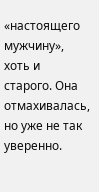«настоящего мужчину», хоть и старого. Она отмахивалась, но уже не так уверенно.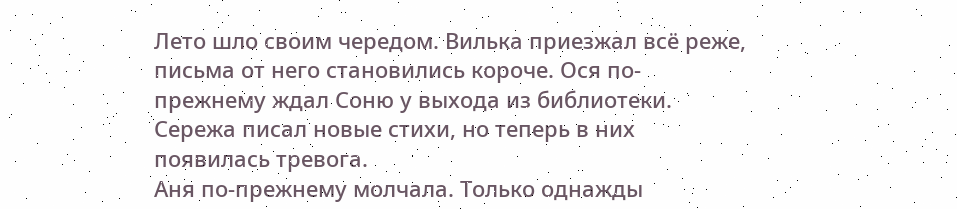Лето шло своим чередом. Вилька приезжал всё реже, письма от него становились короче. Ося по-прежнему ждал Соню у выхода из библиотеки. Сережа писал новые стихи, но теперь в них появилась тревога.
Аня по-прежнему молчала. Только однажды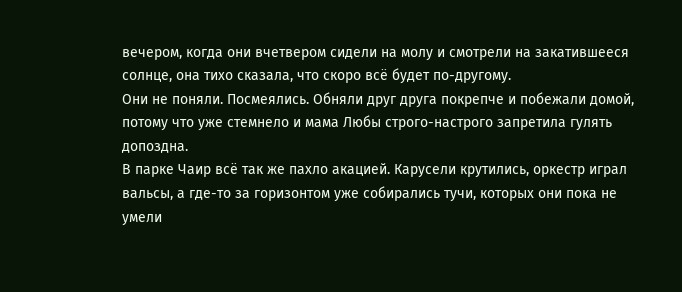вечером, когда они вчетвером сидели на молу и смотрели на закатившееся солнце, она тихо сказала, что скоро всё будет по-другому.
Они не поняли. Посмеялись. Обняли друг друга покрепче и побежали домой, потому что уже стемнело и мама Любы строго-настрого запретила гулять допоздна.
В парке Чаир всё так же пахло акацией. Карусели крутились, оркестр играл вальсы, а где-то за горизонтом уже собирались тучи, которых они пока не умели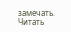замечать.
Читать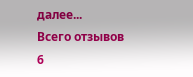далее...
Всего отзывов
6